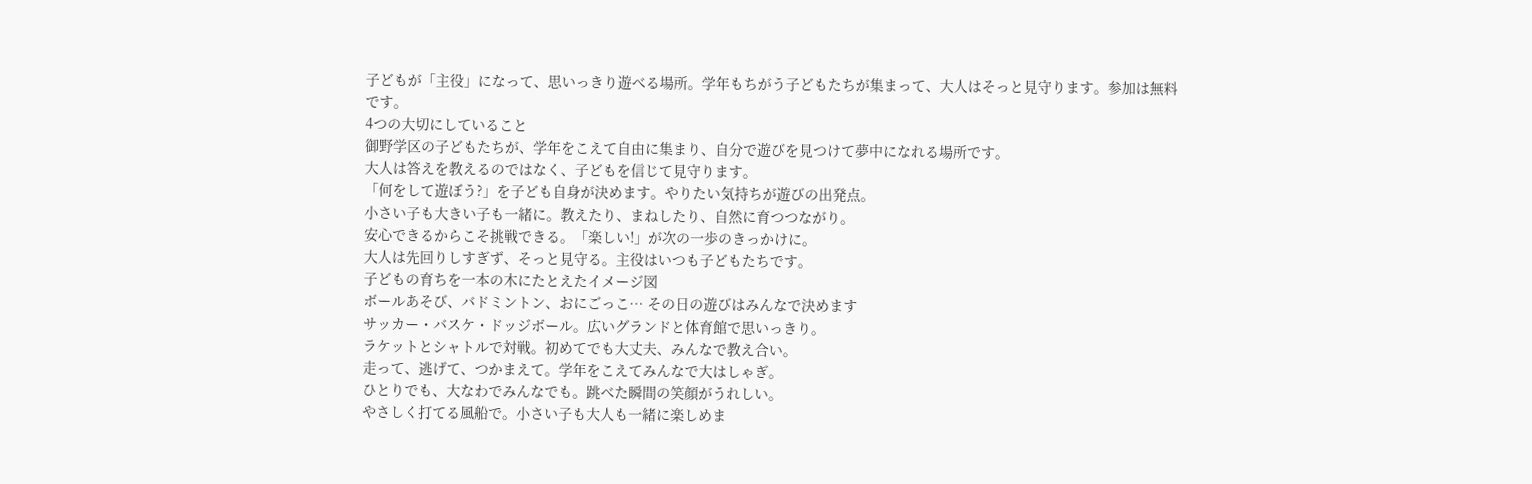子どもが「主役」になって、思いっきり遊べる場所。学年もちがう子どもたちが集まって、大人はそっと見守ります。参加は無料です。
4つの大切にしていること
御野学区の子どもたちが、学年をこえて自由に集まり、自分で遊びを見つけて夢中になれる場所です。
大人は答えを教えるのではなく、子どもを信じて見守ります。
「何をして遊ぼう?」を子ども自身が決めます。やりたい気持ちが遊びの出発点。
小さい子も大きい子も一緒に。教えたり、まねしたり、自然に育つつながり。
安心できるからこそ挑戦できる。「楽しい!」が次の一歩のきっかけに。
大人は先回りしすぎず、そっと見守る。主役はいつも子どもたちです。
子どもの育ちを一本の木にたとえたイメージ図
ボールあそび、バドミントン、おにごっこ… その日の遊びはみんなで決めます
サッカー・バスケ・ドッジボール。広いグランドと体育館で思いっきり。
ラケットとシャトルで対戦。初めてでも大丈夫、みんなで教え合い。
走って、逃げて、つかまえて。学年をこえてみんなで大はしゃぎ。
ひとりでも、大なわでみんなでも。跳べた瞬間の笑顔がうれしい。
やさしく打てる風船で。小さい子も大人も一緒に楽しめま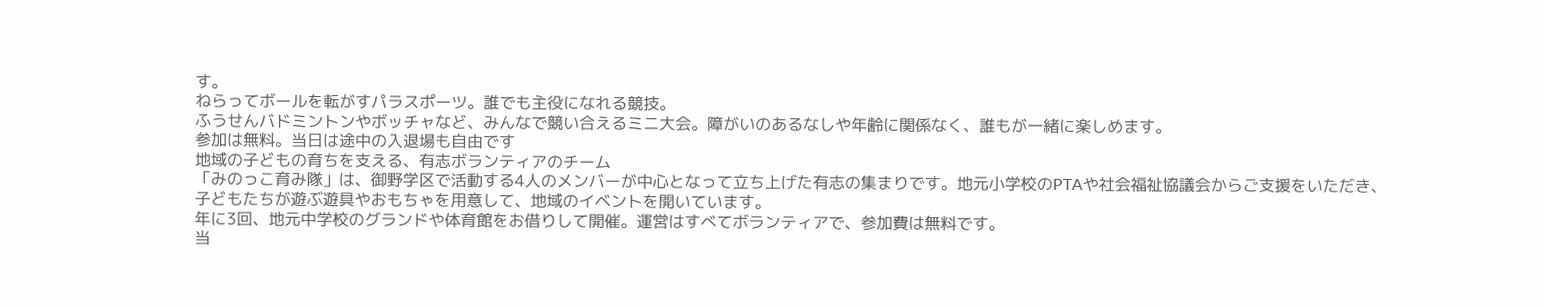す。
ねらってボールを転がすパラスポーツ。誰でも主役になれる競技。
ふうせんバドミントンやボッチャなど、みんなで競い合えるミニ大会。障がいのあるなしや年齢に関係なく、誰もが一緒に楽しめます。
参加は無料。当日は途中の入退場も自由です
地域の子どもの育ちを支える、有志ボランティアのチーム
「みのっこ育み隊」は、御野学区で活動する4人のメンバーが中心となって立ち上げた有志の集まりです。地元小学校のPTAや社会福祉協議会からご支援をいただき、子どもたちが遊ぶ遊具やおもちゃを用意して、地域のイベントを開いています。
年に3回、地元中学校のグランドや体育館をお借りして開催。運営はすべてボランティアで、参加費は無料です。
当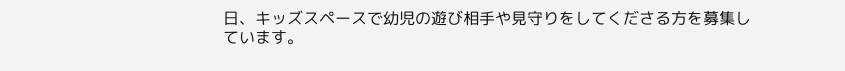日、キッズスペースで幼児の遊び相手や見守りをしてくださる方を募集しています。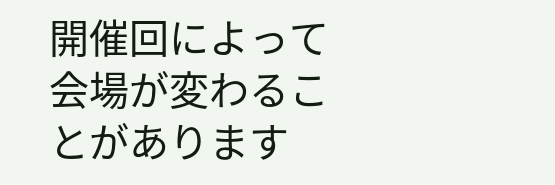開催回によって会場が変わることがあります